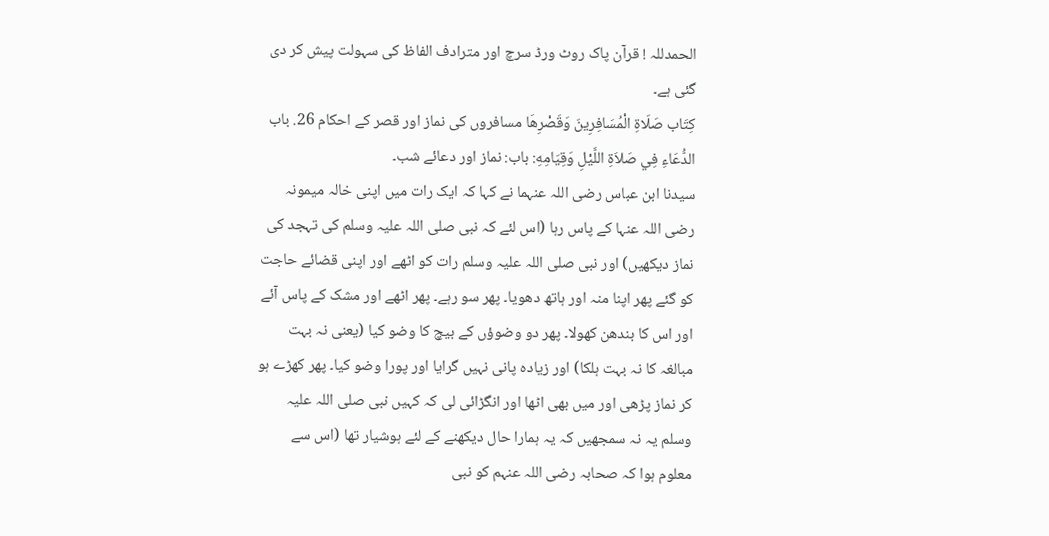الحمدللہ ! قرآن پاک روٹ ورڈ سرچ اور مترادف الفاظ کی سہولت پیش کر دی گئی ہے۔
كِتَاب صَلَاةِ الْمُسَافِرِينَ وَقَصْرِهَا مسافروں کی نماز اور قصر کے احکام 26. باب الدُّعَاءِ فِي صَلاَةِ اللَّيْلِ وَقِيَامِهِ: باب: نماز اور دعائے شب۔
سیدنا ابن عباس رضی اللہ عنہما نے کہا کہ ایک رات میں اپنی خالہ میمونہ رضی اللہ عنہا کے پاس رہا (اس لئے کہ نبی صلی اللہ علیہ وسلم کی تہجد کی نماز دیکھیں) اور نبی صلی اللہ علیہ وسلم رات کو اٹھے اور اپنی قضائے حاجت کو گئے پھر اپنا منہ اور ہاتھ دھویا۔ پھر سو رہے۔ پھر اٹھے اور مشک کے پاس آئے اور اس کا بندھن کھولا۔ پھر دو وضوؤں کے بیچ کا وضو کیا (یعنی نہ بہت مبالغہ کا نہ بہت ہلکا) اور زیادہ پانی نہیں گرایا اور پورا وضو کیا۔ پھر کھڑے ہو کر نماز پڑھی اور میں بھی اٹھا اور انگڑائی لی کہ کہیں نبی صلی اللہ علیہ وسلم یہ نہ سمجھیں کہ یہ ہمارا حال دیکھنے کے لئے ہوشیار تھا (اس سے معلوم ہوا کہ صحابہ رضی اللہ عنہم کو نبی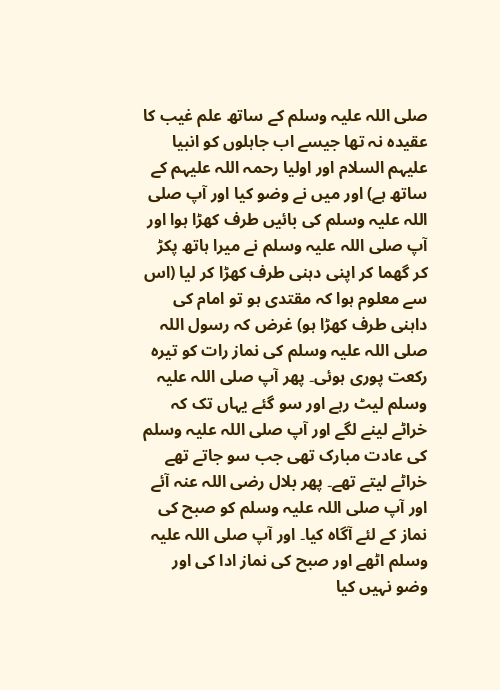صلی اللہ علیہ وسلم کے ساتھ علم غیب کا عقیدہ نہ تھا جیسے اب جاہلوں کو انبیا علیہم السلام اور اولیا رحمہ اللہ علیہم کے ساتھ ہے) اور میں نے وضو کیا اور آپ صلی اللہ علیہ وسلم کی بائیں طرف کھڑا ہوا اور آپ صلی اللہ علیہ وسلم نے میرا ہاتھ پکڑ کر گھما کر اپنی دہنی طرف کھڑا کر لیا (اس سے معلوم ہوا کہ مقتدی ہو تو امام کی داہنی طرف کھڑا ہو) غرض کہ رسول اللہ صلی اللہ علیہ وسلم کی نماز رات کو تیرہ رکعت پوری ہوئی۔ پھر آپ صلی اللہ علیہ وسلم لیٹ رہے اور سو گئے یہاں تک کہ خراٹے لینے لگے اور آپ صلی اللہ علیہ وسلم کی عادت مبارک تھی جب سو جاتے تھے خراٹے لیتے تھے۔ پھر بلال رضی اللہ عنہ آئے اور آپ صلی اللہ علیہ وسلم کو صبح کی نماز کے لئے آگاہ کیا۔ اور آپ صلی اللہ علیہ وسلم اٹھے اور صبح کی نماز ادا کی اور وضو نہیں کیا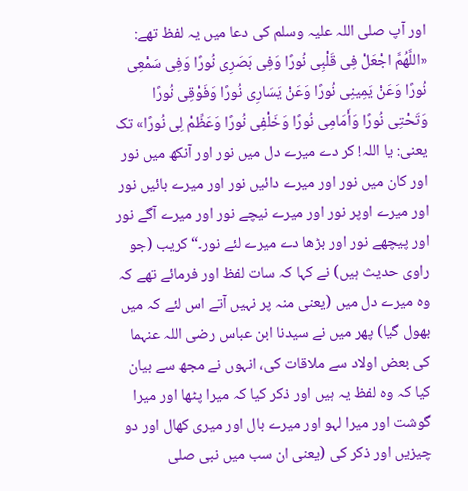اور آپ صلی اللہ علیہ وسلم کی دعا میں یہ لفظ تھے: «اللَّهُمَّ اجْعَلْ فِى قَلْبِى نُورًا وَفِى بَصَرِى نُورًا وَفِى سَمْعِى نُورًا وَعَنْ يَمِينِى نُورًا وَعَنْ يَسَارِى نُورًا وَفَوْقِى نُورًا وَتَحْتِى نُورًا وَأَمَامِى نُورًا وَخَلْفِى نُورًا وَعَظِّمْ لِى نُورًا» تک یعنی: یا اللہ! کر دے میرے دل میں نور اور آنکھ میں نور اور کان میں نور اور میرے دائیں نور اور میرے بائیں نور اور میرے اوپر نور اور میرے نیچے نور اور میرے آگے نور اور پیچھے نور اور بڑھا دے میرے لئے نور۔“ کریب (جو راوی حدیث ہیں) نے کہا کہ سات لفظ اور فرمائے تھے کہ وہ میرے دل میں (یعنی منہ پر نہیں آتے اس لئے کہ میں بھول گیا) پھر میں نے سیدنا ابن عباس رضی اللہ عنہما کی بعض اولاد سے ملاقات کی، انہوں نے مجھ سے بیان کیا کہ وہ لفظ یہ ہیں اور ذکر کیا کہ میرا پٹھا اور میرا گوشت اور میرا لہو اور میرے بال اور میری کھال اور دو چیزیں اور ذکر کی (یعنی ان سب میں نبی صلی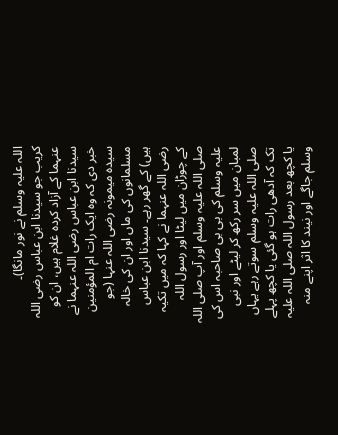اللہ علیہ وسلم نے نور مانگا)۔
کریب جو سیدنا ابن عباس رضی اللہ عنہما کے آزاد کردہ غلام ہیں، ان کو سیدنا ابن عباس رضی اللہ عنہما نے خبر دی کہ وہ ایک رات ام المؤمنین سیدہ میمونہ رضی اللہ عنہا (جو مسلمانوں کی ماں اور ان کی خالہ ہیں) کے گھر رہے۔ سیدنا ابن عباس رضی اللہ عنہما نے کہا کہ میں تکیہ کے چوڑان میں لیٹا اور رسول اللہ صلی اللہ علیہ وسلم اور آپ صلی اللہ علیہ وسلم کی بی بی صاحبہ اس کی لمبان میں سر رکھ کر لیٹے اور نبی صلی اللہ علیہ وسلم سوتے رہے یہاں تک کہ آدھی رات ہو گئی یا کچھ پہلے یا کچھ بعد رسول اللہ صلی اللہ علیہ وسلم جاگے اور نیند کا اثر اپنے منہ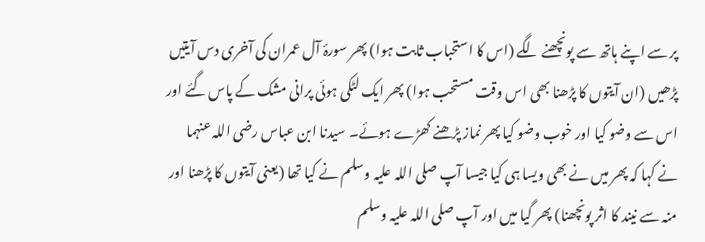پر سے اپنے ہاتھ سے پونچھنے لگے (اس کا استحباب ثابت ہوا) پھر سورۂ آل عمران کی آخری دس آیتیں پڑھیں (ان آیتوں کا پڑھنا بھی اس وقت مستحب ہوا) پھر ایک لٹکی ہوئی پرانی مشک کے پاس گئے اور اس سے وضو کیا اور خوب وضو کیا پھر نماز پڑھنے کھڑے ہوئے۔ سیدنا ابن عباس رضی اللہ عنہما نے کہا کہ پھر میں نے بھی ویسا ہی کیا جیسا آپ صلی اللہ علیہ وسلم نے کیا تھا (یعنی آیتوں کا پڑھنا اور منہ سے نیند کا اثر پونچھنا) پھر گیا میں اور آپ صلی اللہ علیہ وسلم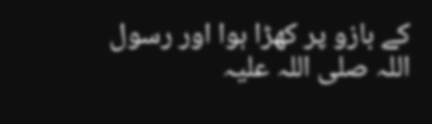کے بازو پر کھڑا ہوا اور رسول اللہ صلی اللہ علیہ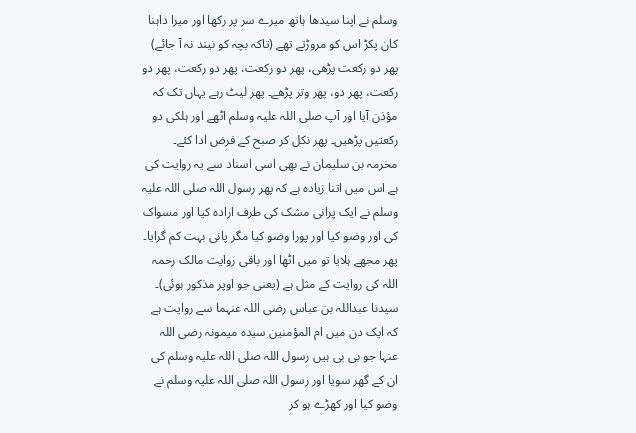وسلم نے اپنا سیدھا ہاتھ میرے سر پر رکھا اور میرا داہنا کان پکڑ اس کو مروڑتے تھے (تاکہ بچہ کو نیند نہ آ جائے) پھر دو رکعت پڑھی، پھر دو رکعت، پھر دو رکعت، پھر دو رکعت، پھر دو، پھر وتر پڑھے۔ پھر لیٹ رہے یہاں تک کہ مؤذن آیا اور آپ صلی اللہ علیہ وسلم اٹھے اور ہلکی دو رکعتیں پڑھیں۔ پھر نکل کر صبح کے فرض ادا کئے۔
مخرمہ بن سلیمان نے بھی اسی اسناد سے یہ روایت کی ہے اس میں اتنا زیادہ ہے کہ پھر رسول اللہ صلی اللہ علیہ وسلم نے ایک پرانی مشک کی طرف ارادہ کیا اور مسواک کی اور وضو کیا اور پورا وضو کیا مگر پانی بہت کم گرایا۔ پھر مجھے ہلایا تو میں اٹھا اور باقی روایت مالک رحمہ اللہ کی روایت کے مثل ہے (یعنی جو اوپر مذکور ہوئی)۔
سیدنا عبداللہ بن عباس رضی اللہ عنہما سے روایت ہے کہ ایک دن میں ام المؤمنین سیده میمونہ رضی اللہ عنہا جو بی بی ہیں رسول اللہ صلی اللہ علیہ وسلم کی ان کے گھر سویا اور رسول اللہ صلی اللہ علیہ وسلم نے وضو کیا اور کھڑے ہو کر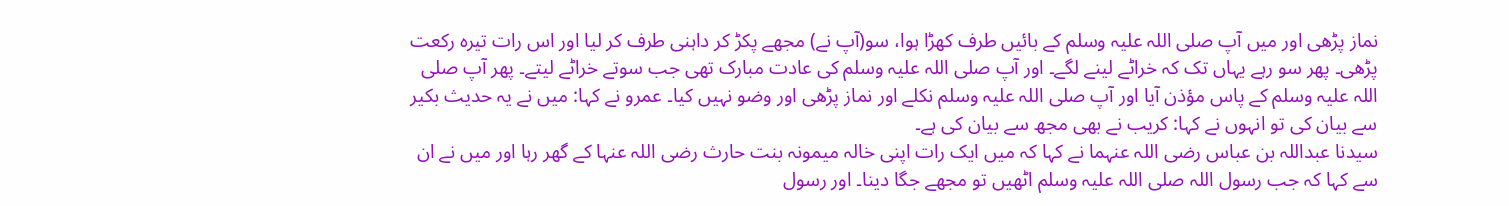نماز پڑھی اور میں آپ صلی اللہ علیہ وسلم کے بائیں طرف کھڑا ہوا، سو(آپ نے) مجھے پکڑ کر داہنی طرف کر لیا اور اس رات تیرہ رکعت پڑھی۔ پھر سو رہے یہاں تک کہ خراٹے لینے لگے۔ اور آپ صلی اللہ علیہ وسلم کی عادت مبارک تھی جب سوتے خراٹے لیتے۔ پھر آپ صلی اللہ علیہ وسلم کے پاس مؤذن آیا اور آپ صلی اللہ علیہ وسلم نکلے اور نماز پڑھی اور وضو نہیں کیا۔ عمرو نے کہا: میں نے یہ حدیث بکیر سے بیان کی تو انہوں نے کہا: کریب نے بھی مجھ سے بیان کی ہے۔
سیدنا عبداللہ بن عباس رضی اللہ عنہما نے کہا کہ میں ایک رات اپنی خالہ میمونہ بنت حارث رضی اللہ عنہا کے گھر رہا اور میں نے ان سے کہا کہ جب رسول اللہ صلی اللہ علیہ وسلم اٹھیں تو مجھے جگا دینا۔ اور رسول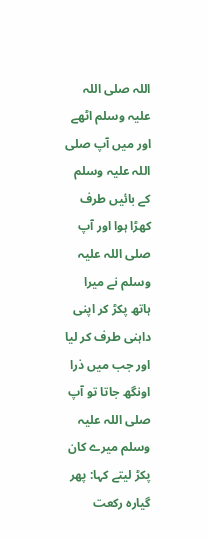اللہ صلی اللہ علیہ وسلم اٹھے اور میں آپ صلی اللہ علیہ وسلم کے بائیں طرف کھڑا ہوا اور آپ صلی اللہ علیہ وسلم نے میرا ہاتھ پکڑ کر اپنی داہنی طرف کر لیا اور جب میں ذرا اونگھ جاتا تو آپ صلی اللہ علیہ وسلم میرے کان پکڑ لیتے کہا: پھر گیارہ رکعت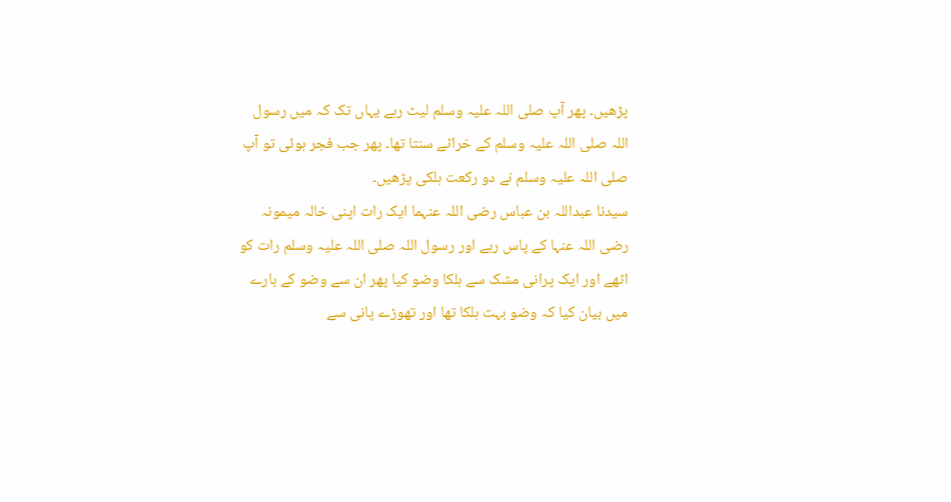پڑھیں۔ پھر آپ صلی اللہ علیہ وسلم لیٹ رہے یہاں تک کہ میں رسول اللہ صلی اللہ علیہ وسلم کے خراٹے سنتا تھا۔ پھر جب فجر ہوئی تو آپ صلی اللہ علیہ وسلم نے دو رکعت ہلکی پڑھیں۔
سیدنا عبداللہ بن عباس رضی اللہ عنہما ایک رات اپنی خالہ میمونہ رضی اللہ عنہا کے پاس رہے اور رسول اللہ صلی اللہ علیہ وسلم رات کو اٹھے اور ایک پرانی مشک سے ہلکا وضو کیا پھر ان سے وضو کے بارے میں بیان کیا کہ وضو بہت ہلکا تھا اور تھوڑے پانی سے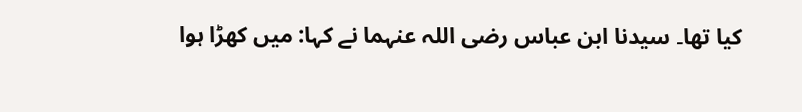کیا تھا۔ سیدنا ابن عباس رضی اللہ عنہما نے کہا: میں کھڑا ہوا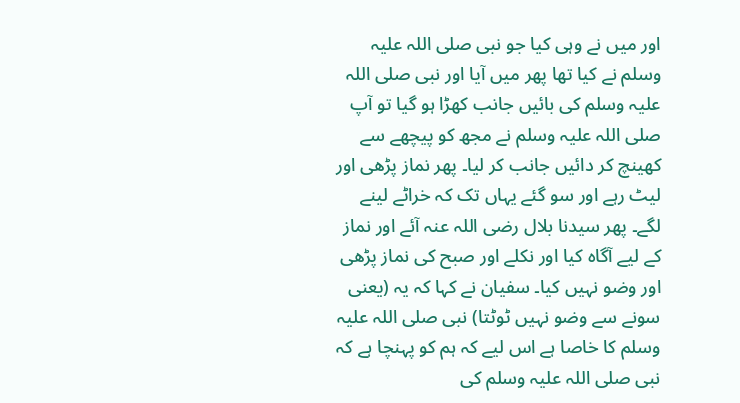اور میں نے وہی کیا جو نبی صلی اللہ علیہ وسلم نے کیا تھا پھر میں آیا اور نبی صلی اللہ علیہ وسلم کی بائیں جانب کھڑا ہو گیا تو آپ صلی اللہ علیہ وسلم نے مجھ کو پیچھے سے کھینچ کر دائیں جانب کر لیا۔ پھر نماز پڑھی اور لیٹ رہے اور سو گئے یہاں تک کہ خراٹے لینے لگے۔ پھر سیدنا بلال رضی اللہ عنہ آئے اور نماز کے لیے آگاہ کیا اور نکلے اور صبح کی نماز پڑھی اور وضو نہیں کیا۔ سفیان نے کہا کہ یہ (یعنی سونے سے وضو نہیں ٹوٹتا) نبی صلی اللہ علیہ وسلم کا خاصا ہے اس لیے کہ ہم کو پہنچا ہے کہ نبی صلی اللہ علیہ وسلم کی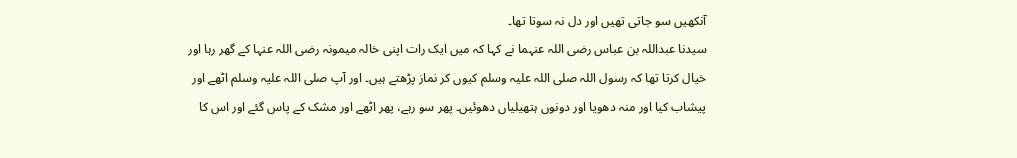آنکھیں سو جاتی تھیں اور دل نہ سوتا تھا۔
سیدنا عبداللہ بن عباس رضی اللہ عنہما نے کہا کہ میں ایک رات اپنی خالہ میمونہ رضی اللہ عنہا کے گھر رہا اور خیال کرتا تھا کہ رسول اللہ صلی اللہ علیہ وسلم کیوں کر نماز پڑھتے ہیں۔ اور آپ صلی اللہ علیہ وسلم اٹھے اور پیشاب کیا اور منہ دھویا اور دونوں ہتھیلیاں دھوئیں۔ پھر سو رہے، پھر اٹھے اور مشک کے پاس گئے اور اس کا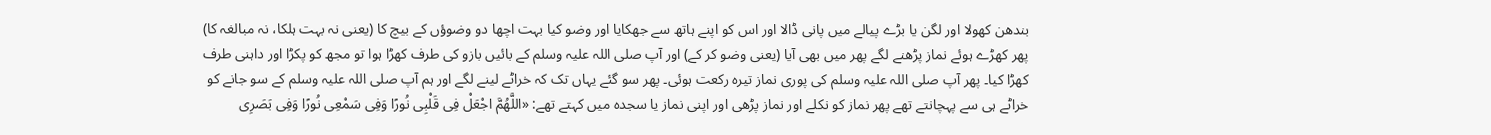بندھن کھولا اور لگن یا بڑے پیالے میں پانی ڈالا اور اس کو اپنے ہاتھ سے جھکایا اور وضو کیا بہت اچھا دو وضوؤں کے بیچ کا (یعنی نہ بہت ہلکا، نہ مبالغہ کا) پھر کھڑے ہوئے نماز پڑھنے لگے پھر میں بھی آیا (یعنی وضو کر کے) اور آپ صلی اللہ علیہ وسلم کے بائیں بازو کی طرف کھڑا ہوا تو مجھ کو پکڑا اور داہنی طرف کھڑا کیا۔ پھر آپ صلی اللہ علیہ وسلم کی پوری نماز تیرہ رکعت ہوئی۔ پھر سو گئے یہاں تک کہ خراٹے لینے لگے اور ہم آپ صلی اللہ علیہ وسلم کے سو جانے کو خراٹے ہی سے پہچانتے تھے پھر نماز کو نکلے اور نماز پڑھی اور اپنی نماز یا سجدہ میں کہتے تھے: «اللَّهُمَّ اجْعَلْ فِى قَلْبِى نُورًا وَفِى سَمْعِى نُورًا وَفِى بَصَرِى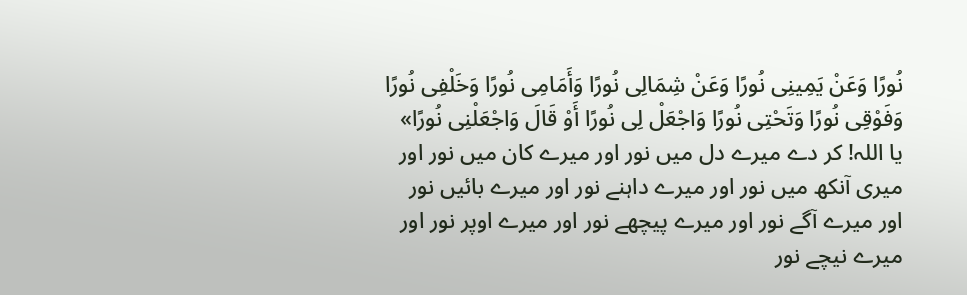نُورًا وَعَنْ يَمِينِى نُورًا وَعَنْ شِمَالِى نُورًا وَأَمَامِى نُورًا وَخَلْفِى نُورًا وَفَوْقِى نُورًا وَتَحْتِى نُورًا وَاجْعَلْ لِى نُورًا أَوْ قَالَ وَاجْعَلْنِى نُورًا» یا اللہ! کر دے میرے دل میں نور اور میرے کان میں نور اور میری آنکھ میں نور اور میرے داہنے نور اور میرے بائیں نور اور میرے آگے نور اور میرے پیچھے نور اور میرے اوپر نور اور میرے نیچے نور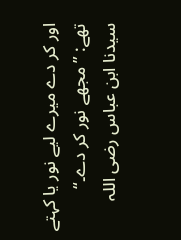اور کر دے میرے لیے نور یا کہتے تھے: ”مجھے نور کر دے۔“
سیدنا ابن عباس رضی اللہ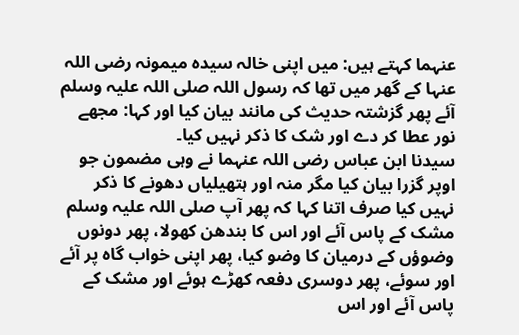عنہما کہتے ہیں: میں اپنی خالہ سیدہ میمونہ رضی اللہ عنہا کے گھر میں تھا کہ رسول اللہ صلی اللہ علیہ وسلم آئے پھر گزشتہ حدیث کی مانند بیان کیا اور کہا: مجھے نور عطا کر دے اور شک کا ذکر نہیں کیا۔
سیدنا ابن عباس رضی اللہ عنہما نے وہی مضمون جو اوپر گزرا بیان کیا مگر منہ اور ہتھیلیاں دھونے کا ذکر نہیں کیا صرف اتنا کہا کہ پھر آپ صلی اللہ علیہ وسلم مشک کے پاس آئے اور اس کا بندھن کھولا، پھر دونوں وضوؤں کے درمیان کا وضو کیا، پھر اپنی خواب گاہ پر آئے اور سوئے، پھر دوسری دفعہ کھڑے ہوئے اور مشک کے پاس آئے اور اس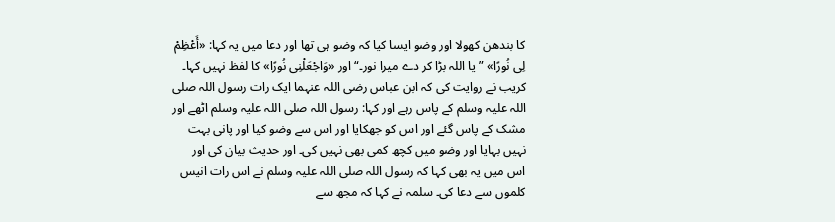کا بندھن کھولا اور وضو ایسا کیا کہ وضو ہی تھا اور دعا میں یہ کہا: «أَعْظِمْ لِى نُورًا» ”یا اللہ بڑا کر دے میرا نور۔“ اور «وَاجْعَلْنِى نُورًا» کا لفظ نہیں کہا۔
کریب نے روایت کی کہ ابن عباس رضی اللہ عنہما ایک رات رسول اللہ صلی اللہ علیہ وسلم کے پاس رہے اور کہا: رسول اللہ صلی اللہ علیہ وسلم اٹھے اور مشک کے پاس گئے اور اس کو جھکایا اور اس سے وضو کیا اور پانی بہت نہیں بہایا اور وضو میں کچھ کمی بھی نہیں کی۔ اور حدیث بیان کی اور اس میں یہ بھی کہا کہ رسول اللہ صلی اللہ علیہ وسلم نے اس رات انیس کلموں سے دعا کی۔ سلمہ نے کہا کہ مجھ سے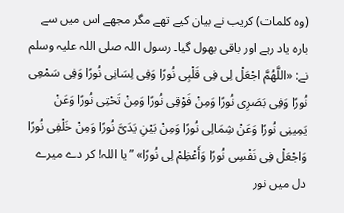(وہ کلمات) کریب نے بیان کیے تھے مگر مجھے اس میں سے بارہ یاد رہے اور باقی بھول گیا۔ رسول اللہ صلی اللہ علیہ وسلم نے: «اللَّهُمَّ اجْعَلْ لِى فِى قَلْبِى نُورًا وَفِى لِسَانِى نُورًا وَفِى سَمْعِى نُورًا وَفِى بَصَرِى نُورًا وَمِنْ فَوْقِى نُورًا وَمِنْ تَحْتِى نُورًا وَعَنْ يَمِينِى نُورًا وَعَنْ شِمَالِى نُورًا وَمِنْ بَيْنِ يَدَىَّ نُورًا وَمِنْ خَلْفِى نُورًا وَاجْعَلْ فِى نَفْسِى نُورًا وَأَعْظِمْ لِى نُورًا» ”یا اللہ! کر دے میرے دل میں نور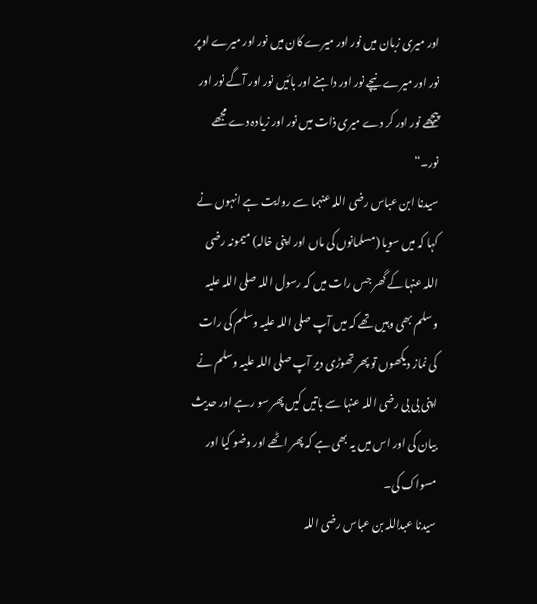اور میری زبان میں نور اور میرے کان میں نور اور میرے اوپر نور اور میرے نیچے نور اور داہنے اور بائیں نور اور آگے نور اور پیچھے نور اور کر دے میری ذات میں نور اور زیادہ دے مجھے نور۔“
سیدنا ابن عباس رضی اللہ عنہما سے روایت ہے انہوں نے کہا کہ میں سویا (مسلمانوں کی ماں اور اپنی خالہ) میمونہ رضی اللہ عنہا کے گھر جس رات میں کہ رسول اللہ صلی اللہ علیہ وسلم بھی وہیں تھے کہ میں آپ صلی اللہ علیہ وسلم کی رات کی نماز دیکھوں تو پھر تھوڑی دیر آپ صلی اللہ علیہ وسلم نے اپنی بی بی رضی اللہ عنہا سے باتیں کیں پھر سو رہے اور حدیث بیان کی اور اس میں یہ بھی ہے کہ پھر اٹھے اور وضو کیا اور مسواک کی۔
سیدنا عبداللہ بن عباس رضی اللہ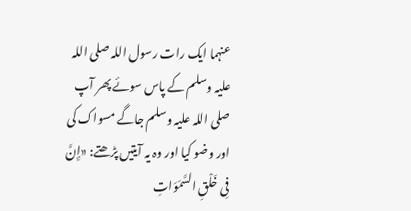عنہما ایک رات رسول اللہ صلی اللہ علیہ وسلم کے پاس سوئے پھر آپ صلی اللہ علیہ وسلم جاگے مسواک کی اور وضو کیا اور وہ یہ آیتیں پڑھتے: «إِنَّ فِى خَلْقِ السَّمَوَاتِ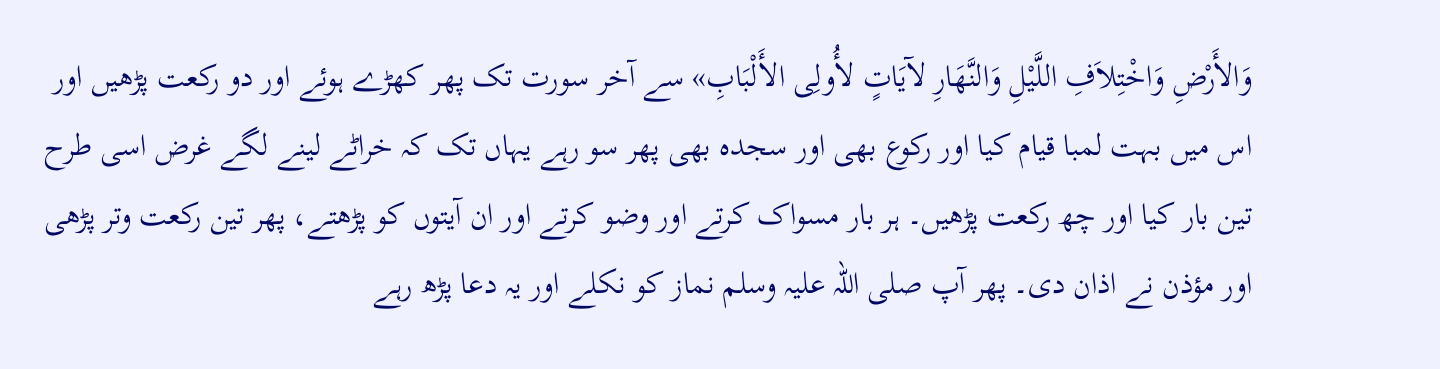وَالأَرْضِ وَاخْتِلاَفِ اللَّيْلِ وَالنَّهَارِ لآيَاتٍ لأُولِى الأَلْبَابِ» سے آخر سورت تک پھر کھڑے ہوئے اور دو رکعت پڑھیں اور اس میں بہت لمبا قیام کیا اور رکوع بھی اور سجدہ بھی پھر سو رہے یہاں تک کہ خراٹے لینے لگے غرض اسی طرح تین بار کیا اور چھ رکعت پڑھیں۔ ہر بار مسواک کرتے اور وضو کرتے اور ان آیتوں کو پڑھتے، پھر تین رکعت وتر پڑھی اور مؤذن نے اذان دی۔ پھر آپ صلی اللہ علیہ وسلم نماز کو نکلے اور یہ دعا پڑھ رہے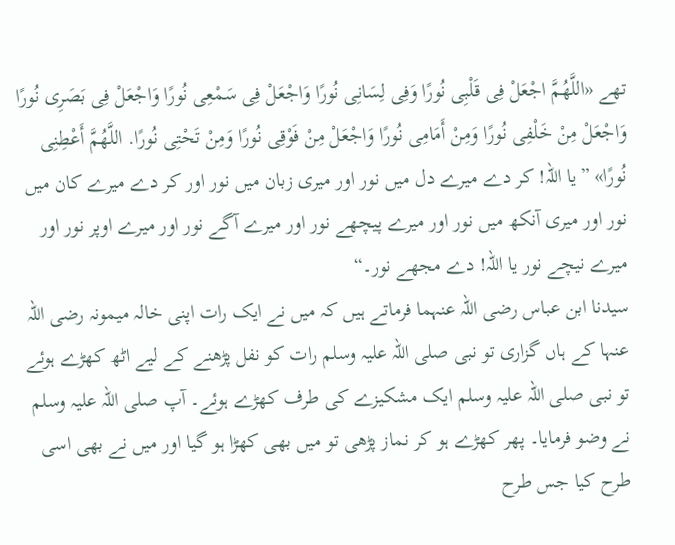تھے «اللَّهُمَّ اجْعَلْ فِى قَلْبِى نُورًا وَفِى لِسَانِى نُورًا وَاجْعَلْ فِى سَمْعِى نُورًا وَاجْعَلْ فِى بَصَرِى نُورًا وَاجْعَلْ مِنْ خَلْفِى نُورًا وَمِنْ أَمَامِى نُورًا وَاجْعَلْ مِنْ فَوْقِى نُورًا وَمِنْ تَحْتِى نُورًا. اللَّهُمَّ أَعْطِنِى نُورًا» ”یا اللہ! کر دے میرے دل میں نور اور میری زبان میں نور اور کر دے میرے کان میں نور اور میری آنکھ میں نور اور میرے پیچھے نور اور میرے آگے نور اور میرے اوپر نور اور میرے نیچے نور یا اللہ! دے مجھے نور۔“
سیدنا ابن عباس رضی اللہ عنہما فرماتے ہیں کہ میں نے ایک رات اپنی خالہ میمونہ رضی اللہ عنہا کے ہاں گزاری تو نبی صلی اللہ علیہ وسلم رات کو نفل پڑھنے کے لیے اٹھ کھڑے ہوئے تو نبی صلی اللہ علیہ وسلم ایک مشکیزے کی طرف کھڑے ہوئے۔ آپ صلی اللہ علیہ وسلم نے وضو فرمایا۔ پھر کھڑے ہو کر نماز پڑھی تو میں بھی کھڑا ہو گیا اور میں نے بھی اسی طرح کیا جس طرح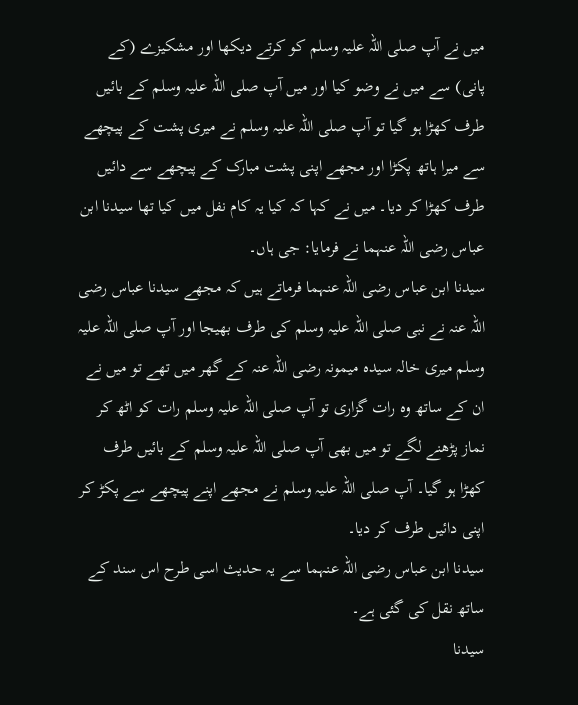میں نے آپ صلی اللہ علیہ وسلم کو کرتے دیکھا اور مشکیزے (کے پانی) سے میں نے وضو کیا اور میں آپ صلی اللہ علیہ وسلم کے بائیں طرف کھڑا ہو گیا تو آپ صلی اللہ علیہ وسلم نے میری پشت کے پیچھے سے میرا ہاتھ پکڑا اور مجھے اپنی پشت مبارک کے پیچھے سے دائیں طرف کھڑا کر دیا۔ میں نے کہا کہ کیا یہ کام نفل میں کیا تھا سیدنا ابن عباس رضی اللہ عنہما نے فرمایا: جی ہاں۔
سیدنا ابن عباس رضی اللہ عنہما فرماتے ہیں کہ مجھے سیدنا عباس رضی اللہ عنہ نے نبی صلی اللہ علیہ وسلم کی طرف بھیجا اور آپ صلی اللہ علیہ وسلم میری خالہ سیدہ میمونہ رضی اللہ عنہ کے گھر میں تھے تو میں نے ان کے ساتھ وہ رات گزاری تو آپ صلی اللہ علیہ وسلم رات کو اٹھ کر نماز پڑھنے لگے تو میں بھی آپ صلی اللہ علیہ وسلم کے بائیں طرف کھڑا ہو گیا۔ آپ صلی اللہ علیہ وسلم نے مجھے اپنے پیچھے سے پکڑ کر اپنی دائیں طرف کر دیا۔
سیدنا ابن عباس رضی اللہ عنہما سے یہ حدیث اسی طرح اس سند کے ساتھ نقل کی گئی ہے۔
سیدنا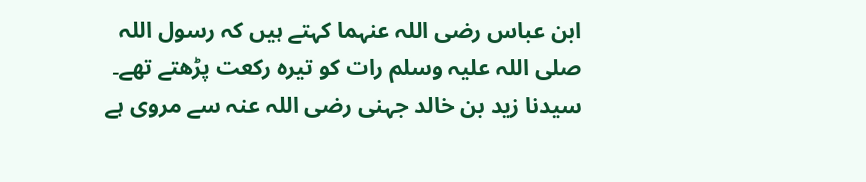ابن عباس رضی اللہ عنہما کہتے ہیں کہ رسول اللہ صلی اللہ علیہ وسلم رات کو تیرہ رکعت پڑھتے تھے۔
سیدنا زید بن خالد جہنی رضی اللہ عنہ سے مروی ہے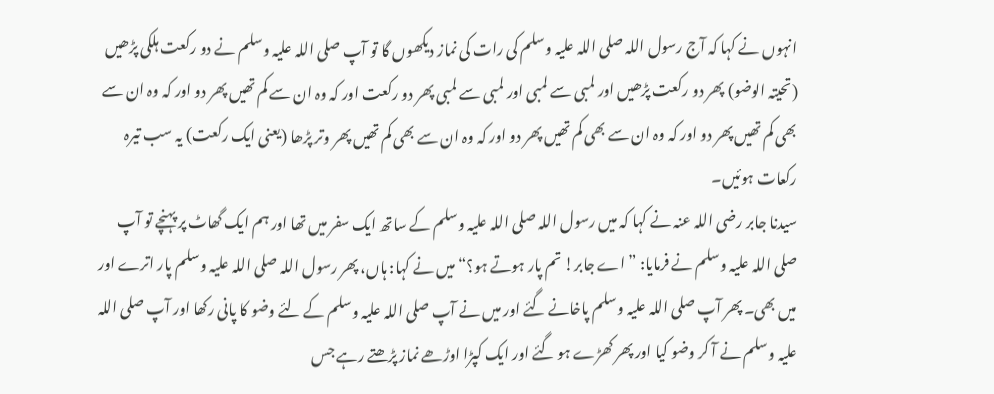انہوں نے کہا کہ آج رسول اللہ صلی اللہ علیہ وسلم کی رات کی نماز دیکھوں گا تو آپ صلی اللہ علیہ وسلم نے دو رکعت ہلکی پڑھیں (تحیتہ الوضو) پھر دو رکعت پڑھیں اور لمبی سے لمبی اور لمبی سے لمبی پھر دو رکعت اور کہ وہ ان سے کم تھیں پھر دو اور کہ وہ ان سے بھی کم تھیں پھر دو اور کہ وہ ان سے بھی کم تھیں پھر دو اور کہ وہ ان سے بھی کم تھیں پھر وتر پڑھا (یعنی ایک رکعت) یہ سب تیرہ رکعات ہوئیں۔
سیدنا جابر رضی اللہ عنہ نے کہا کہ میں رسول اللہ صلی اللہ علیہ وسلم کے ساتھ ایک سفر میں تھا اور ہم ایک گھاٹ پر پہنچے تو آپ صلی اللہ علیہ وسلم نے فرمایا: ”اے جابر! تم پار ہوتے ہو؟“ میں نے کہا: ہاں، پھر رسول اللہ صلی اللہ علیہ وسلم پار اترے اور میں بھی۔ پھر آپ صلی اللہ علیہ وسلم پاخانے گئے اور میں نے آپ صلی اللہ علیہ وسلم کے لئے وضو کا پانی رکھا اور آپ صلی اللہ علیہ وسلم نے آ کر وضو کیا اور پھر کھڑے ہو گئے اور ایک کپڑا اوڑھے نماز پڑھتے رہے جس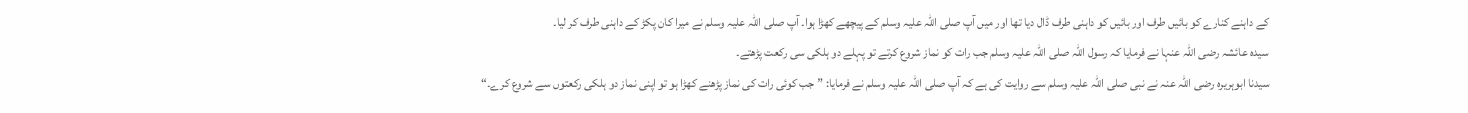کے داہنے کنارے کو بائیں طرف اور بائیں کو داہنی طرف ڈال دیا تھا اور میں آپ صلی اللہ علیہ وسلم کے پیچھے کھڑا ہوا۔ آپ صلی اللہ علیہ وسلم نے میرا کان پکڑ کے داہنی طرف کر لیا۔
سیدہ عائشہ رضی اللہ عنہا نے فرمایا کہ رسول اللہ صلی اللہ علیہ وسلم جب رات کو نماز شروع کرتے تو پہلے دو ہلکی سی رکعت پڑھتے۔
سیدنا ابوہریرہ رضی اللہ عنہ نے نبی صلی اللہ علیہ وسلم سے روایت کی ہے کہ آپ صلی اللہ علیہ وسلم نے فرمایا: ”جب کوئی رات کی نماز پڑھنے کھڑا ہو تو اپنی نماز دو ہلکی رکعتوں سے شروع کرے۔“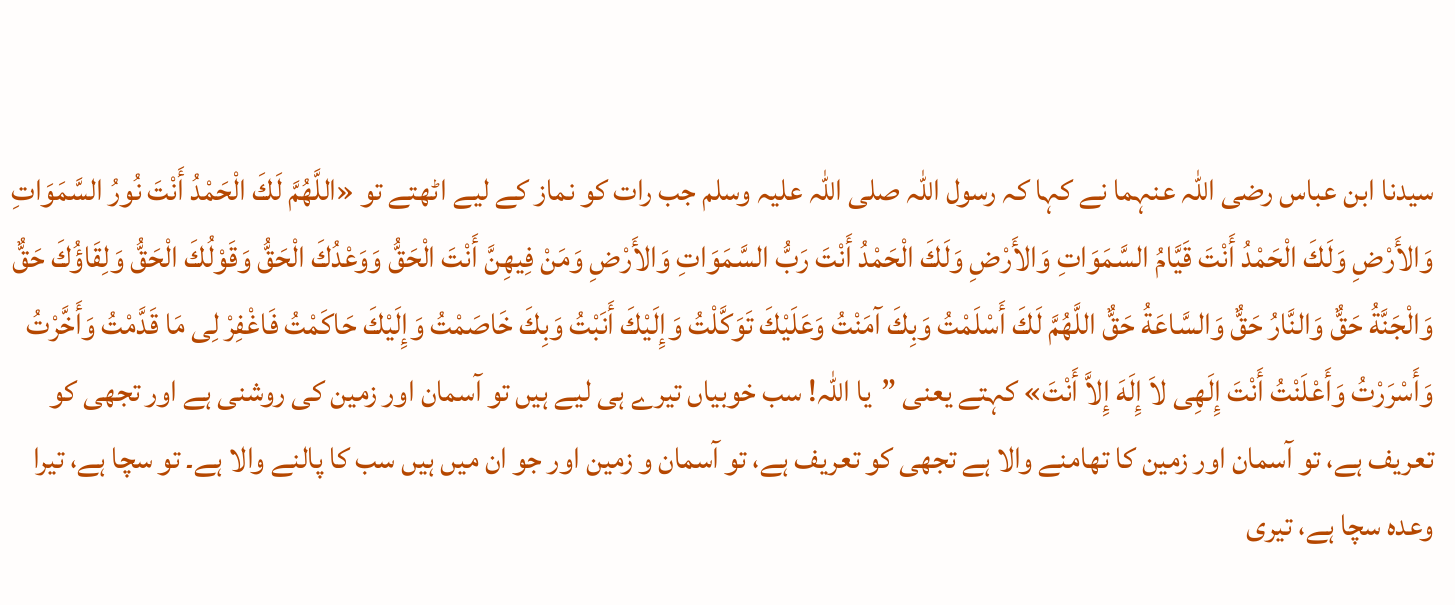سیدنا ابن عباس رضی اللہ عنہما نے کہا کہ رسول اللہ صلی اللہ علیہ وسلم جب رات کو نماز کے لیے اٹھتے تو «اللَّهُمَّ لَكَ الْحَمْدُ أَنْتَ نُورُ السَّمَوَاتِ وَالأَرْضِ وَلَكَ الْحَمْدُ أَنْتَ قَيَّامُ السَّمَوَاتِ وَالأَرْضِ وَلَكَ الْحَمْدُ أَنْتَ رَبُّ السَّمَوَاتِ وَالأَرْضِ وَمَنْ فِيهِنَّ أَنْتَ الْحَقُّ وَوَعْدُكَ الْحَقُّ وَقَوْلُكَ الْحَقُّ وَلِقَاؤُكَ حَقٌّ وَالْجَنَّةُ حَقٌّ وَالنَّارُ حَقٌّ وَالسَّاعَةُ حَقٌّ اللَّهُمَّ لَكَ أَسْلَمْتُ وَبِكَ آمَنْتُ وَعَلَيْكَ تَوَكَّلْتُ وَإِلَيْكَ أَنَبْتُ وَبِكَ خَاصَمْتُ وَإِلَيْكَ حَاكَمْتُ فَاغْفِرْ لِى مَا قَدَّمْتُ وَأَخَّرْتُ وَأَسْرَرْتُ وَأَعْلَنْتُ أَنْتَ إِلَهِى لاَ إِلَهَ إِلاَّ أَنْتَ» کہتے یعنی ”یا اللہ! سب خوبیاں تیرے ہی لیے ہیں تو آسمان اور زمین کی روشنی ہے اور تجھی کو تعریف ہے، تو آسمان اور زمین کا تھامنے والا ہے تجھی کو تعریف ہے، تو آسمان و زمین اور جو ان میں ہیں سب کا پالنے والا ہے۔ تو سچا ہے، تیرا وعدہ سچا ہے، تیری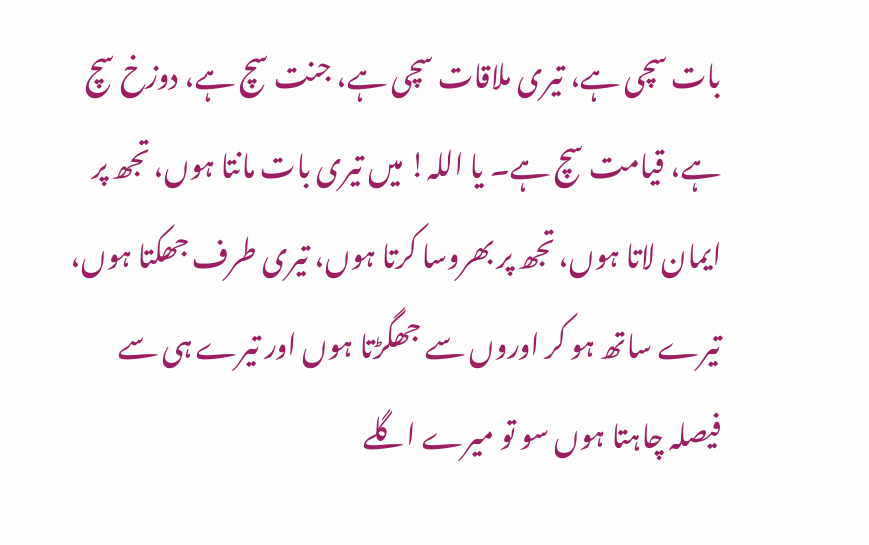بات سچی ہے، تیری ملاقات سچی ہے، جنت سچ ہے، دوزخ سچ ہے، قیامت سچ ہے۔ یا اللہ! میں تیری بات مانتا ہوں، تجھ پر ایمان لاتا ہوں، تجھ پر بھروسا کرتا ہوں، تیری طرف جھکتا ہوں، تیرے ساتھ ہو کر اوروں سے جھگڑتا ہوں اور تیرے ہی سے فیصلہ چاہتا ہوں سو تو میرے اگلے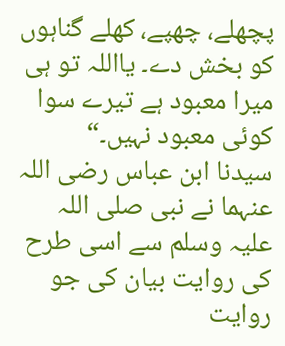پچھلے، چھپے، کھلے گناہوں کو بخش دے۔ یااللہ تو ہی میرا معبود ہے تیرے سوا کوئی معبود نہیں۔“
سیدنا ابن عباس رضی اللہ عنہما نے نبی صلی اللہ علیہ وسلم سے اسی طرح کی روایت بیان کی جو روایت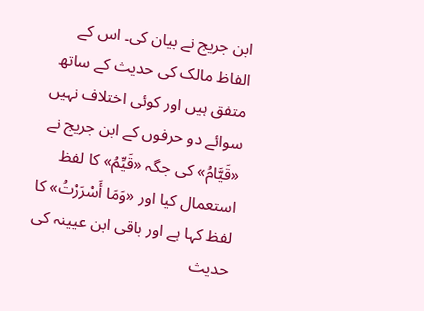ابن جریج نے بیان کی۔ اس کے الفاظ مالک کی حدیث کے ساتھ متفق ہیں اور کوئی اختلاف نہیں سوائے دو حرفوں کے ابن جریج نے «قَيَّامُ» کی جگہ «قَيِّمُ» کا لفظ استعمال کیا اور «وَمَا أَسْرَرْتُ» کا لفظ کہا ہے اور باقی ابن عیینہ کی حدیث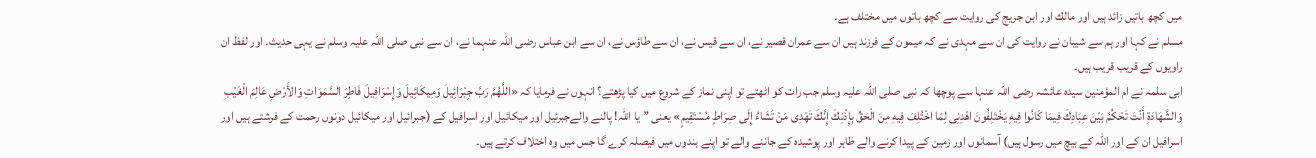میں کچھ باتیں زائد ہیں اور مالك اور ابن جریج کی روایت سے کچھ باتوں میں مختلف ہے۔
مسلم نے کہا اور ہم سے شیبان نے روایت کی ان سے مہدی نے کہ میمون کے فرزند ہیں ان سے عمران قصیر نے، ان سے قیس نے، ان سے طاؤس نے، ان سے ابن عباس رضی اللہ عنہما نے، ان سے نبی صلی اللہ علیہ وسلم نے یہی حدیث۔ اور لفظ ان راویوں کے قریب قریب ہیں۔
ابی سلمہ نے ام المؤمنین سیدہ عائشہ رضی اللہ عنہا سے پوچھا کہ نبی صلی اللہ علیہ وسلم جب رات کو اٹھتے تو اپنی نماز کے شروع میں کیا پڑھتے؟ انہوں نے فرمایا کہ «اللَّهُمَّ رَبَّ جِبْرَائِيلَ وَمِيكَائِيلَ وَإِسْرَافِيلَ فَاطِرَ السَّمَوَاتِ وَالأَرْضِ عَالِمَ الْغَيْبِ وَالشَّهَادَةِ أَنْتَ تَحْكُمُ بَيْنَ عِبَادِكَ فِيمَا كَانُوا فِيهِ يَخْتَلِفُونَ اهْدِنِى لِمَا اخْتُلِفَ فِيهِ مِنَ الْحَقِّ بِإِذْنِكَ إِنَّكَ تَهْدِى مَنْ تَشَاءُ إِلَى صِرَاطٍ مُسْتَقِيمٍ» یعنی ”یا اللہ! پالنے والےجبرئیل اور میکائیل اور اسرافیل کے (جبرائيل اور میکائیل دونوں رحمت کے فرشتے ہیں اور اسرافیل ان کے اور اللہ کے بیچ میں رسول ہیں) آسمانوں اور زمین کے پیدا کرنے والے ظاہر اور پوشیدہ کے جاننے والے تو اپنے بندوں میں فیصلہ کرے گا جس میں وہ اختلاف کرتے ہیں۔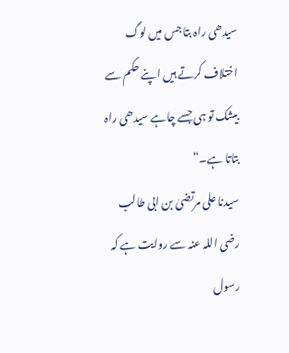سیدھی راہ بتا جس میں لوگ اختلاف کرتے ہیں اپنے حکم سے بیشک تو ہی جسے چاہے سیدھی راہ بتاتا ہے۔“
سیدنا علی مرتضیٰ بن ابی طالب رضی اللہ عنہ سے روایت ہے کہ رسول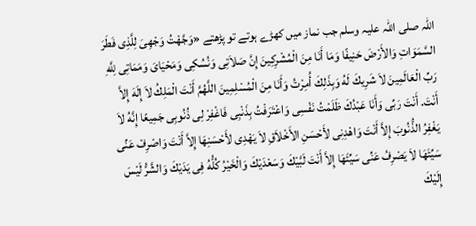اللہ صلی اللہ علیہ وسلم جب نماز میں کھڑے ہوتے تو پڑھتے «وَجَّهْتُ وَجْهِىَ لِلَّذِى فَطَرَ السَّمَوَاتِ وَالأَرْضَ حَنِيفًا وَمَا أَنَا مِنَ الْمُشْرِكِينَ إِنَّ صَلاَتِى وَنُسُكِى وَمَحْيَاىَ وَمَمَاتِى لِلَّهِ رَبِّ الْعَالَمِينَ لاَ شَرِيكَ لَهُ وَبِذَلِكَ أُمِرْتُ وَأَنَا مِنَ الْمُسْلِمِينَ اللَّهُمَّ أَنْتَ الْمَلِكُ لاَ إِلَهَ إِلاَّ أَنْتَ. أَنْتَ رَبِّى وَأَنَا عَبْدُكَ ظَلَمْتُ نَفْسِى وَاعْتَرَفْتُ بِذَنْبِى فَاغْفِرْ لِى ذُنُوبِى جَمِيعًا إِنَّهُ لاَ يَغْفِرُ الذُّنُوبَ إِلاَّ أَنْتَ وَاهْدِنِى لأَحْسَنِ الأَخْلاَقِ لاَ يَهْدِى لأَحْسَنِهَا إِلاَّ أَنْتَ وَاصْرِفْ عَنِّى سَيِّئَهَا لاَ يَصْرِفُ عَنِّى سَيِّئَهَا إِلاَّ أَنْتَ لَبَّيْكَ وَسَعْدَيْكَ وَالْخَيْرُ كُلُّهُ فِى يَدَيْكَ وَالشَّرُّ لَيْسَ إِلَيْكَ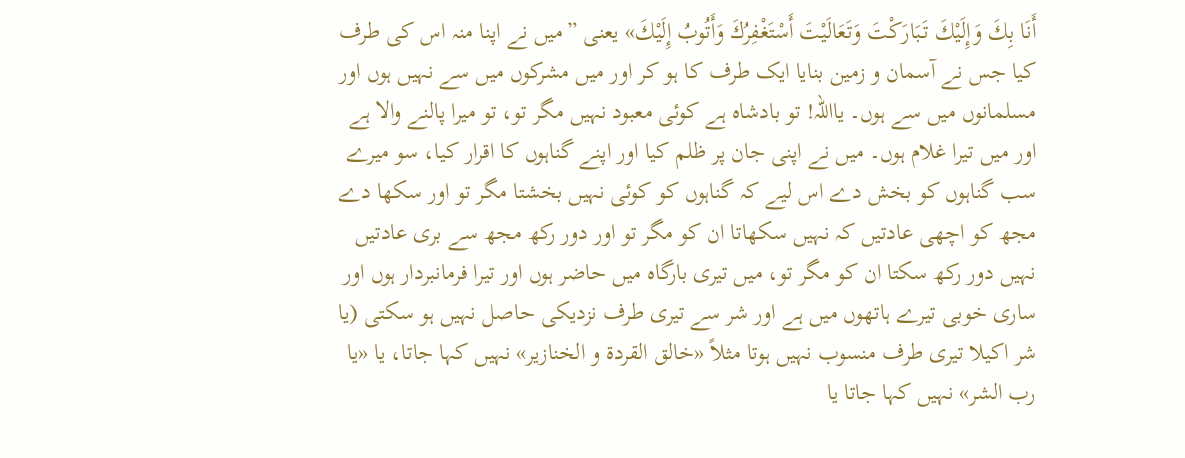أَنَا بِكَ وَإِلَيْكَ تَبَارَكْتَ وَتَعَالَيْتَ أَسْتَغْفِرُكَ وَأَتُوبُ إِلَيْكَ» یعنی ”میں نے اپنا منہ اس کی طرف کیا جس نے آسمان و زمین بنایا ایک طرف کا ہو کر اور میں مشرکوں میں سے نہیں ہوں اور مسلمانوں میں سے ہوں۔ یااللہ! تو بادشاہ ہے کوئی معبود نہیں مگر تو، تو میرا پالنے والا ہے اور میں تیرا غلام ہوں۔ میں نے اپنی جان پر ظلم کیا اور اپنے گناہوں کا اقرار کیا، سو میرے سب گناہوں کو بخش دے اس لیے کہ گناہوں کو کوئی نہیں بخشتا مگر تو اور سکھا دے مجھ کو اچھی عادتیں کہ نہیں سکھاتا ان کو مگر تو اور دور رکھ مجھ سے بری عادتیں نہیں دور رکھ سکتا ان کو مگر تو، میں تیری بارگاہ میں حاضر ہوں اور تیرا فرمانبردار ہوں اور ساری خوبی تیرے ہاتھوں میں ہے اور شر سے تیری طرف نزدیکی حاصل نہیں ہو سکتی (یا شر اکیلا تیری طرف منسوب نہیں ہوتا مثلاً «خالق القردة و الخنازير» نہیں کہا جاتا، یا «يا رب الشر» نہیں کہا جاتا یا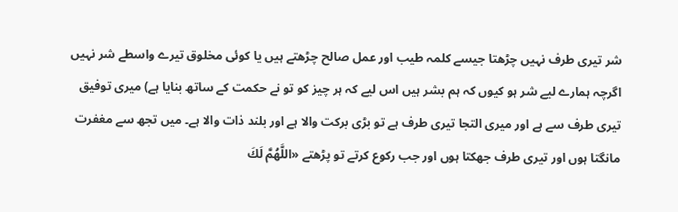شر تیری طرف نہیں چڑھتا جیسے کلمہ طیب اور عمل صالح چڑھتے ہیں یا کوئی مخلوق تیرے واسطے شر نہیں اگرچہ ہمارے لیے شر ہو کیوں کہ ہم بشر ہیں اس لیے کہ ہر چیز کو تو نے حکمت کے ساتھ بنایا ہے) میری توفیق تیری طرف سے ہے اور میری التجا تیری طرف ہے تو بڑی برکت والا ہے اور بلند ذات والا ہے۔ میں تجھ سے مغفرت مانگتا ہوں اور تیری طرف جھکتا ہوں اور جب رکوع کرتے تو پڑھتے «اللَّهُمَّ لَكَ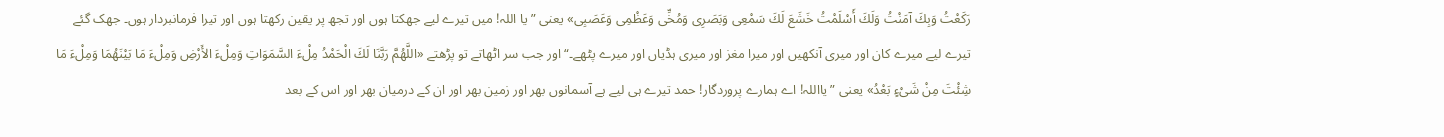رَكَعْتُ وَبِكَ آمَنْتُ وَلَكَ أَسْلَمْتُ خَشَعَ لَكَ سَمْعِى وَبَصَرِى وَمُخِّى وَعَظْمِى وَعَصَبِى» یعنی ”یا اللہ! میں تیرے لیے جھکتا ہوں اور تجھ پر یقین رکھتا ہوں اور تیرا فرمانبردار ہوں۔ جھک گئے تیرے لیے میرے کان اور میری آنکھیں اور میرا مغز اور میری ہڈیاں اور میرے پٹھے۔“ اور جب سر اٹھاتے تو پڑھتے «اللَّهُمَّ رَبَّنَا لَكَ الْحَمْدُ مِلْءَ السَّمَوَاتِ وَمِلْءَ الأَرْضِ وَمِلْءَ مَا بَيْنَهُمَا وَمِلْءَ مَا شِئْتَ مِنْ شَىْءٍ بَعْدُ» یعنی ”یااللہ! اے ہمارے پروردگار! حمد تیرے ہی لیے ہے آسمانوں بھر اور زمین بھر اور ان کے درمیان بھر اور اس کے بعد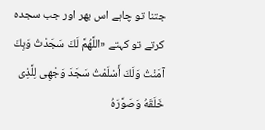جتنا تو چاہے اس بھر اور جب سجدہ کرتے تو كہتے «اللَّهُمَّ لَكَ سَجَدْتُ وَبِكَ آمَنْتُ وَلَكَ أَسْلَمْتُ سَجَدَ وَجْهِى لِلَّذِى خَلَقَهُ وَصَوَّرَهُ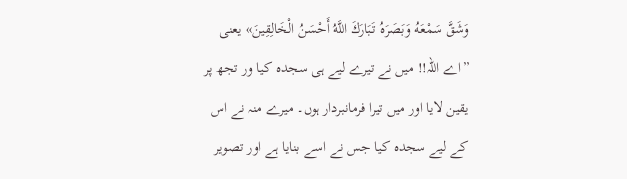وَشَقَّ سَمْعَهُ وَبَصَرَهُ تَبَارَكَ اللَّهُ أَحْسَنُ الْخَالِقِينَ» یعنی ”اے اللہ!! میں نے تیرے لیے ہی سجدہ کیا ور تجھ پر یقین لایا اور میں تیرا فرمانبردار ہوں۔ میرے منہ نے اس کے لیے سجدہ کیا جس نے اسے بنایا ہے اور تصویر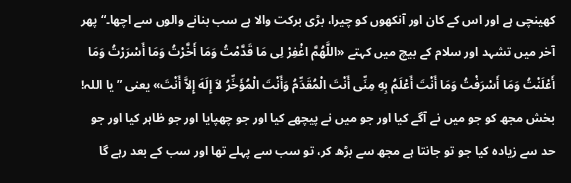کھینچی ہے اور اس کے کان اور آنکھوں کو چیرا، بڑی برکت والا ہے سب بنانے والوں سے اچھا۔“ پھر آخر میں تشہد اور سلام کے بیچ میں کہتے «اللَّهُمَّ اغْفِرْ لِى مَا قَدَّمْتُ وَمَا أَخَّرْتُ وَمَا أَسْرَرْتُ وَمَا أَعْلَنْتُ وَمَا أَسْرَفْتُ وَمَا أَنْتَ أَعْلَمُ بِهِ مِنِّى أَنْتَ الْمُقَدِّمُ وَأَنْتَ الْمُؤَخِّرُ لاَ إِلَهَ إِلاَّ أَنْتَ» یعنی ”یا اللہ! بخش مجھ کو جو میں نے آگے کیا اور جو میں نے پیچھے کیا اور جو چھپایا اور جو ظاہر کیا اور جو حد سے زیادہ کیا جو تو جانتا ہے مجھ سے بڑھ کر، تو سب سے پہلے تھا اور سب کے بعد رہے گا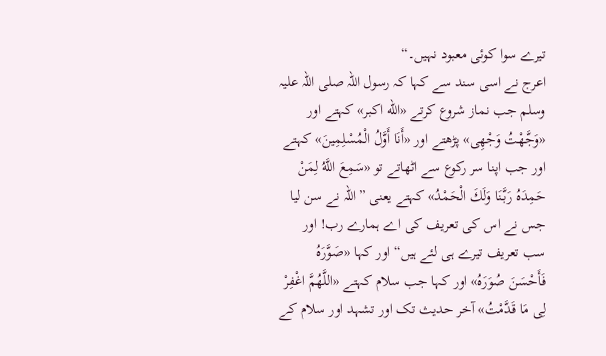تیرے سوا کوئی معبود نہیں۔“
اعرج نے اسی سند سے کہا کہ رسول اللہ صلی اللہ علیہ وسلم جب نماز شروع کرتے «الله اكبر» کہتے اور «وَجَّهْتُ وَجْهِى» پڑھتے اور «أَنَا أَوَّلُ الْمُسْلِمِينَ» کہتے اور جب اپنا سر رکوع سے اٹھاتے تو «سَمِعَ اللَّهُ لِمَنْ حَمِدَهُ رَبَّنَا وَلَكَ الْحَمْدُ» کہتے یعنی ”اللہ نے سن لیا جس نے اس کی تعریف کی اے ہمارے رب! اور سب تعریف تیرے ہی لئے ہیں“ اور کہا «صَوَّرَهُ فَأَحْسَنَ صُوَرَهُ» اور کہا جب سلام کہتے «اللَّهُمَّ اغْفِرْ لِى مَا قَدَّمْتُ» آخر حدیث تک اور تشہد اور سلام کے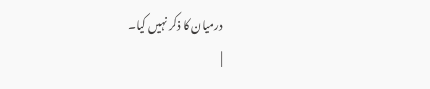درمیان کا ذکر نہیں کیا۔
|